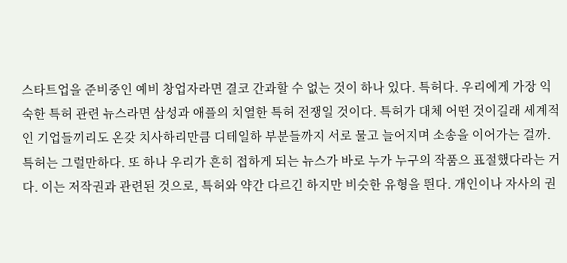스타트업을 준비중인 예비 창업자라면 결코 간과할 수 없는 것이 하나 있다. 특허다. 우리에게 가장 익숙한 특허 관련 뉴스라면 삼성과 애플의 치열한 특허 전쟁일 것이다. 특허가 대체 어떤 것이길래 세계적인 기업들끼리도 온갖 치사하리만큼 디테일하 부분들까지 서로 물고 늘어지며 소송을 이어가는 걸까. 특허는 그럴만하다. 또 하나 우리가 흔히 접하게 되는 뉴스가 바로 누가 누구의 작품으 표절했다라는 거다. 이는 저작권과 관련된 것으로, 특허와 약간 다르긴 하지만 비슷한 유형을 띈다. 개인이나 자사의 권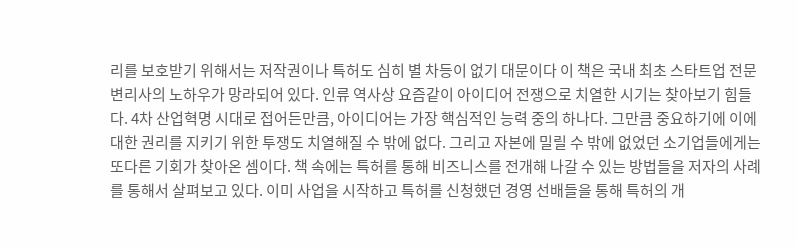리를 보호받기 위해서는 저작권이나 특허도 심히 별 차등이 없기 대문이다 이 책은 국내 최초 스타트업 전문 변리사의 노하우가 망라되어 있다. 인류 역사상 요즘같이 아이디어 전쟁으로 치열한 시기는 찾아보기 힘들다. 4차 산업혁명 시대로 접어든만큼, 아이디어는 가장 핵심적인 능력 중의 하나다. 그만큼 중요하기에 이에 대한 권리를 지키기 위한 투쟁도 치열해질 수 밖에 없다. 그리고 자본에 밀릴 수 밖에 없었던 소기업들에게는 또다른 기회가 찾아온 셈이다. 책 속에는 특허를 통해 비즈니스를 전개해 나갈 수 있는 방법들을 저자의 사례를 통해서 살펴보고 있다. 이미 사업을 시작하고 특허를 신청했던 경영 선배들을 통해 특허의 개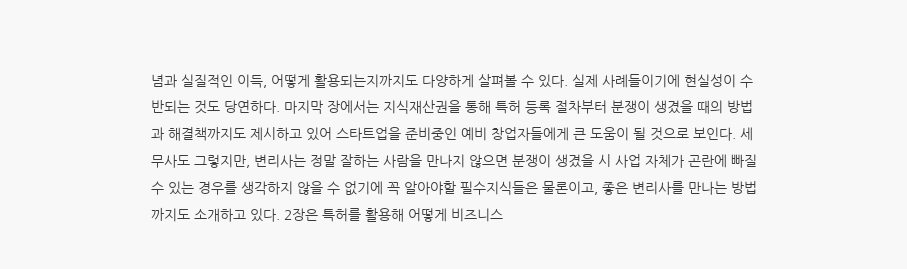념과 실질적인 이득, 어떻게 활용되는지까지도 다양하게 살펴볼 수 있다. 실제 사례들이기에 현실성이 수반되는 것도 당연하다. 마지막 장에서는 지식재산권을 통해 특허 등록 절차부터 분쟁이 생겼을 때의 방법과 해결책까지도 제시하고 있어 스타트업을 준비중인 예비 창업자들에게 큰 도움이 될 것으로 보인다. 세무사도 그렇지만, 변리사는 정말 잘하는 사람을 만나지 않으면 분쟁이 생겼을 시 사업 자체가 곤란에 빠질 수 있는 경우를 생각하지 않을 수 없기에 꼭 알아야할 필수지식들은 물론이고, 좋은 변리사를 만나는 방법까지도 소개하고 있다. 2장은 특허를 활용해 어떻게 비즈니스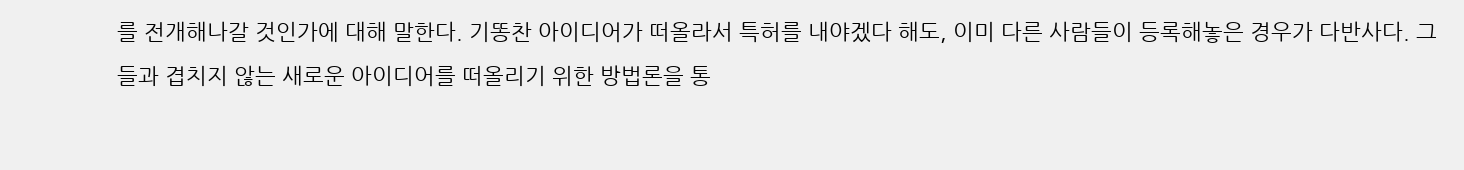를 전개해나갈 것인가에 대해 말한다. 기똥찬 아이디어가 떠올라서 특허를 내야겠다 해도, 이미 다른 사람들이 등록해놓은 경우가 다반사다. 그들과 겹치지 않는 새로운 아이디어를 떠올리기 위한 방법론을 통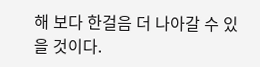해 보다 한걸음 더 나아갈 수 있을 것이다.